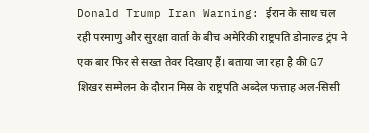Donald Trump Iran Warning: ईरान के साथ चल रही परमाणु और सुरक्षा वार्ता के बीच अमेरिकी राष्ट्रपति डोनाल्ड ट्रंप ने एक बार फिर से सख्त तेवर दिखाए हैं। बताया जा रहा है की G7 शिखर सम्मेलन के दौरान मिस्र के राष्ट्रपति अब्देल फत्ताह अल-सिसी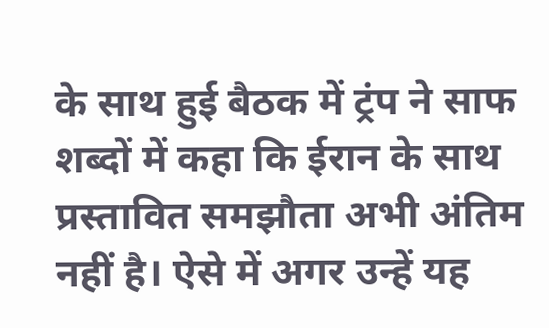के साथ हुई बैठक में ट्रंप ने साफ शब्दों में कहा कि ईरान के साथ प्रस्तावित समझौता अभी अंतिम नहीं है। ऐसे में अगर उन्हें यह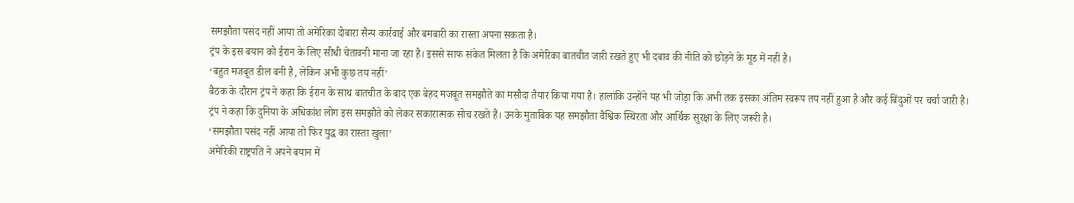समझौता पसंद नहीं आया तो अमेरिका दोबारा सैन्य कार्रवाई और बमबारी का रास्ता अपना सकता है।
ट्रंप के इस बयान को ईरान के लिए सीधी चेतावनी माना जा रहा है। इससे साफ संकेत मिलता है कि अमेरिका बातचीत जारी रखते हुए भी दबाव की नीति को छोड़ने के मूड में नहीं है।
‘बहुत मजबूत डील बनी है, लेकिन अभी कुछ तय नहीं’
बैठक के दौरान ट्रंप ने कहा कि ईरान के साथ बातचीत के बाद एक बेहद मजबूत समझौते का मसौदा तैयार किया गया है। हालांकि उन्होंने यह भी जोड़ा कि अभी तक इसका अंतिम स्वरूप तय नहीं हुआ है और कई बिंदुओं पर चर्चा जारी है।
ट्रंप ने कहा कि दुनिया के अधिकांश लोग इस समझौते को लेकर सकारात्मक सोच रखते हैं। उनके मुताबिक यह समझौता वैश्विक स्थिरता और आर्थिक सुरक्षा के लिए जरूरी है।
‘समझौता पसंद नहीं आया तो फिर युद्ध का रास्ता खुला’
अमेरिकी राष्ट्रपति ने अपने बयान में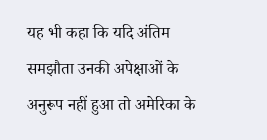यह भी कहा कि यदि अंतिम समझौता उनकी अपेक्षाओं के अनुरूप नहीं हुआ तो अमेरिका के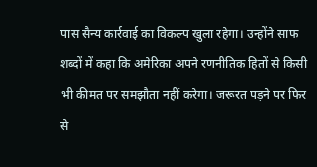पास सैन्य कार्रवाई का विकल्प खुला रहेगा। उन्होंने साफ शब्दों में कहा कि अमेरिका अपने रणनीतिक हितों से किसी भी कीमत पर समझौता नहीं करेगा। जरूरत पड़ने पर फिर से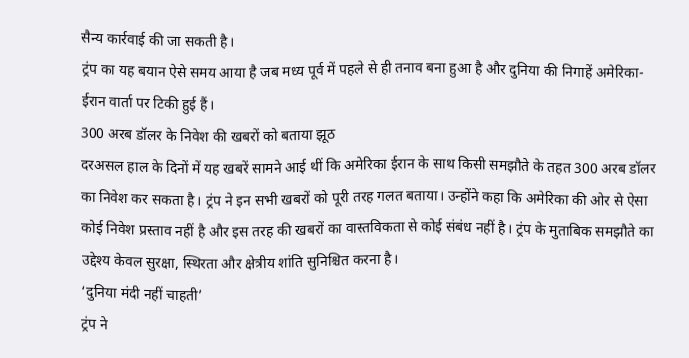सैन्य कार्रवाई की जा सकती है।
ट्रंप का यह बयान ऐसे समय आया है जब मध्य पूर्व में पहले से ही तनाव बना हुआ है और दुनिया की निगाहें अमेरिका-ईरान वार्ता पर टिकी हुई हैं।
300 अरब डॉलर के निवेश की खबरों को बताया झूठ
दरअसल हाल के दिनों में यह खबरें सामने आई थीं कि अमेरिका ईरान के साथ किसी समझौते के तहत 300 अरब डॉलर का निवेश कर सकता है। ट्रंप ने इन सभी खबरों को पूरी तरह गलत बताया। उन्होंने कहा कि अमेरिका की ओर से ऐसा कोई निवेश प्रस्ताव नहीं है और इस तरह की खबरों का वास्तविकता से कोई संबंध नहीं है। ट्रंप के मुताबिक समझौते का उद्देश्य केवल सुरक्षा, स्थिरता और क्षेत्रीय शांति सुनिश्चित करना है।
‘दुनिया मंदी नहीं चाहती’
ट्रंप ने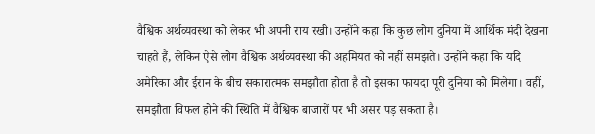वैश्विक अर्थव्यवस्था को लेकर भी अपनी राय रखी। उन्होंने कहा कि कुछ लोग दुनिया में आर्थिक मंदी देखना चाहते हैं, लेकिन ऐसे लोग वैश्विक अर्थव्यवस्था की अहमियत को नहीं समझते। उन्होंने कहा कि यदि अमेरिका और ईरान के बीच सकारात्मक समझौता होता है तो इसका फायदा पूरी दुनिया को मिलेगा। वहीं, समझौता विफल होने की स्थिति में वैश्विक बाजारों पर भी असर पड़ सकता है।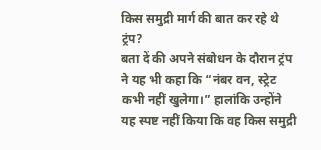किस समुद्री मार्ग की बात कर रहे थे ट्रंप?
बता दें की अपने संबोधन के दौरान ट्रंप ने यह भी कहा कि “नंबर वन, स्ट्रेट कभी नहीं खुलेगा।” हालांकि उन्होंने यह स्पष्ट नहीं किया कि वह किस समुद्री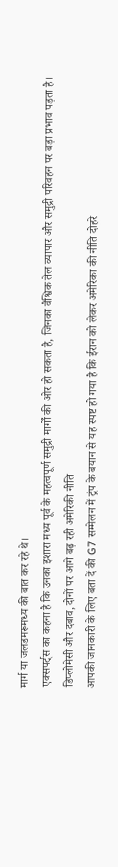मार्ग या जलडमरूमध्य की बात कर रहे थे।
एक्सपर्ट्स का कहना है कि उनका इशारा मध्य पूर्व के महत्वपूर्ण समुद्री मार्गों की ओर हो सकता है, जिनका वैश्विक तेल व्यापार और समुद्री परिवहन पर बड़ा प्रभाव पड़ता है।
डिप्लोमेसी और दबाव, दोनों पर आगे बढ़ रही अमेरिकी नीति
आपकी जानकारी के लिए बता दें की G7 सम्मेलन में ट्रंप के बयान से यह स्पष्ट हो गया है कि ईरान को लेकर अमेरिका की नीति दोहरे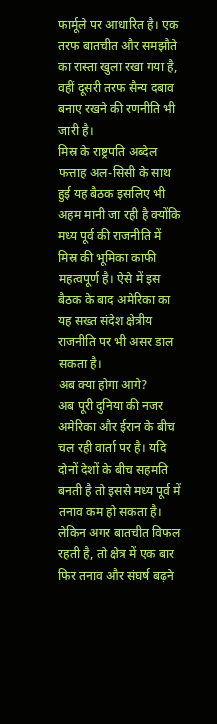फार्मूले पर आधारित है। एक तरफ बातचीत और समझौते का रास्ता खुला रखा गया है, वहीं दूसरी तरफ सैन्य दबाव बनाए रखने की रणनीति भी जारी है।
मिस्र के राष्ट्रपति अब्देल फत्ताह अल-सिसी के साथ हुई यह बैठक इसलिए भी अहम मानी जा रही है क्योंकि मध्य पूर्व की राजनीति में मिस्र की भूमिका काफी महत्वपूर्ण है। ऐसे में इस बैठक के बाद अमेरिका का यह सख्त संदेश क्षेत्रीय राजनीति पर भी असर डाल सकता है।
अब क्या होगा आगे?
अब पूरी दुनिया की नजर अमेरिका और ईरान के बीच चल रही वार्ता पर है। यदि दोनों देशों के बीच सहमति बनती है तो इससे मध्य पूर्व में तनाव कम हो सकता है। लेकिन अगर बातचीत विफल रहती है, तो क्षेत्र में एक बार फिर तनाव और संघर्ष बढ़ने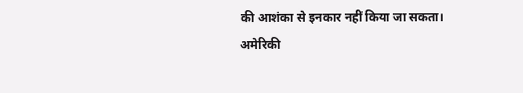की आशंका से इनकार नहीं किया जा सकता।
अमेरिकी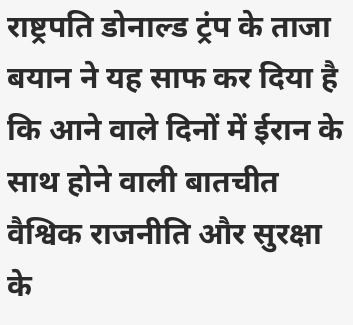राष्ट्रपति डोनाल्ड ट्रंप के ताजा बयान ने यह साफ कर दिया है कि आने वाले दिनों में ईरान के साथ होने वाली बातचीत वैश्विक राजनीति और सुरक्षा के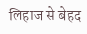लिहाज से बेहद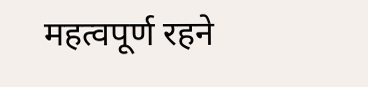महत्वपूर्ण रहने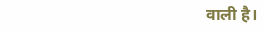वाली है।